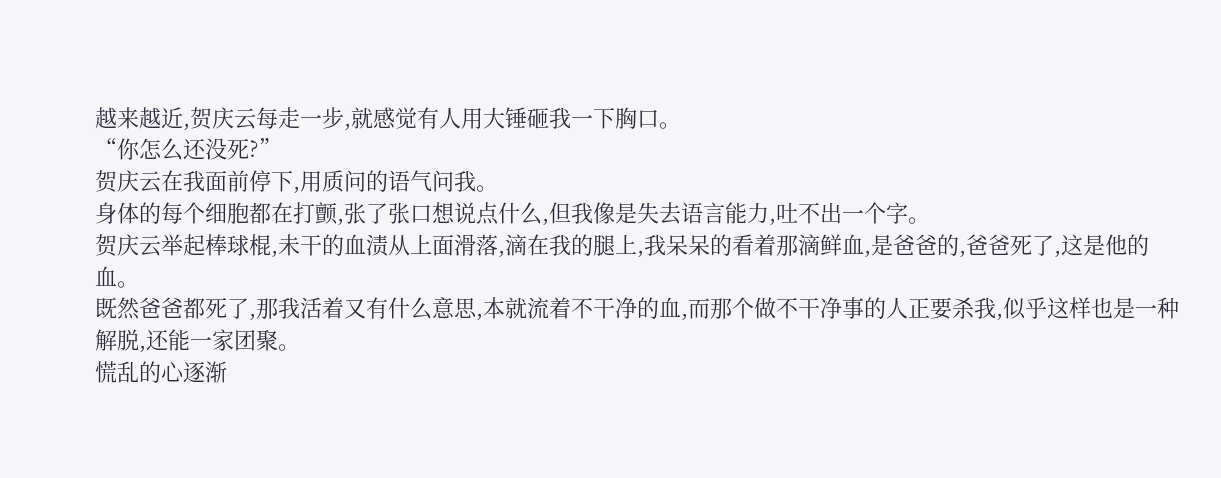越来越近,贺庆云每走一步,就感觉有人用大锤砸我一下胸口。
“你怎么还没死?”
贺庆云在我面前停下,用质问的语气问我。
身体的每个细胞都在打颤,张了张口想说点什么,但我像是失去语言能力,吐不出一个字。
贺庆云举起棒球棍,未干的血渍从上面滑落,滴在我的腿上,我呆呆的看着那滴鲜血,是爸爸的,爸爸死了,这是他的血。
既然爸爸都死了,那我活着又有什么意思,本就流着不干净的血,而那个做不干净事的人正要杀我,似乎这样也是一种解脱,还能一家团聚。
慌乱的心逐渐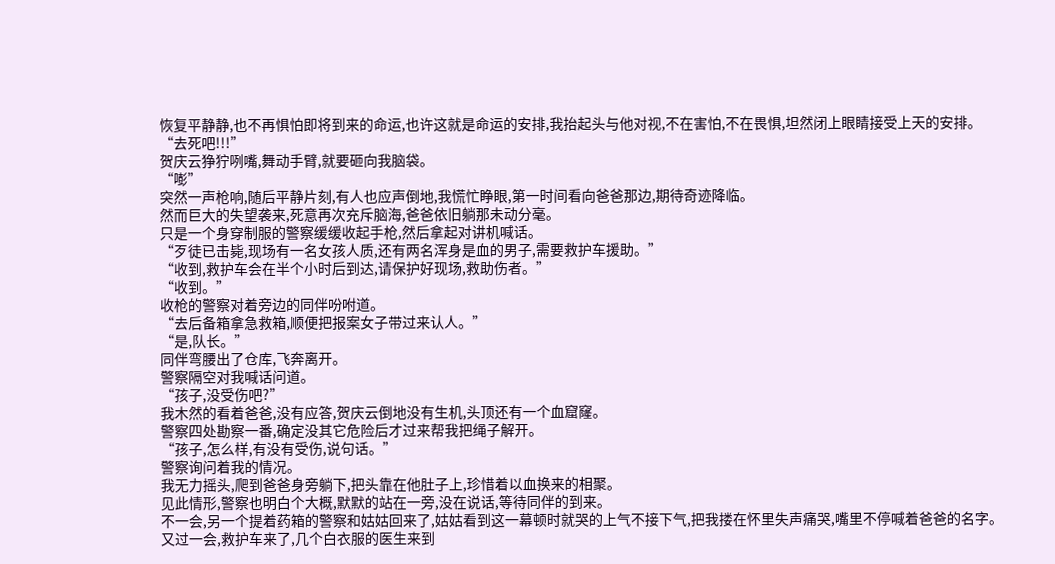恢复平静静,也不再惧怕即将到来的命运,也许这就是命运的安排,我抬起头与他对视,不在害怕,不在畏惧,坦然闭上眼睛接受上天的安排。
“去死吧!!!”
贺庆云狰狞咧嘴,舞动手臂,就要砸向我脑袋。
“嘭”
突然一声枪响,随后平静片刻,有人也应声倒地,我慌忙睁眼,第一时间看向爸爸那边,期待奇迹降临。
然而巨大的失望袭来,死意再次充斥脑海,爸爸依旧躺那未动分毫。
只是一个身穿制服的警察缓缓收起手枪,然后拿起对讲机喊话。
“歹徒已击毙,现场有一名女孩人质,还有两名浑身是血的男子,需要救护车援助。”
“收到,救护车会在半个小时后到达,请保护好现场,救助伤者。”
“收到。”
收枪的警察对着旁边的同伴吩咐道。
“去后备箱拿急救箱,顺便把报案女子带过来认人。”
“是,队长。”
同伴弯腰出了仓库,飞奔离开。
警察隔空对我喊话问道。
“孩子,没受伤吧?”
我木然的看着爸爸,没有应答,贺庆云倒地没有生机,头顶还有一个血窟窿。
警察四处勘察一番,确定没其它危险后才过来帮我把绳子解开。
“孩子,怎么样,有没有受伤,说句话。”
警察询问着我的情况。
我无力摇头,爬到爸爸身旁躺下,把头靠在他肚子上,珍惜着以血换来的相聚。
见此情形,警察也明白个大概,默默的站在一旁,没在说话,等待同伴的到来。
不一会,另一个提着药箱的警察和姑姑回来了,姑姑看到这一幕顿时就哭的上气不接下气,把我搂在怀里失声痛哭,嘴里不停喊着爸爸的名字。
又过一会,救护车来了,几个白衣服的医生来到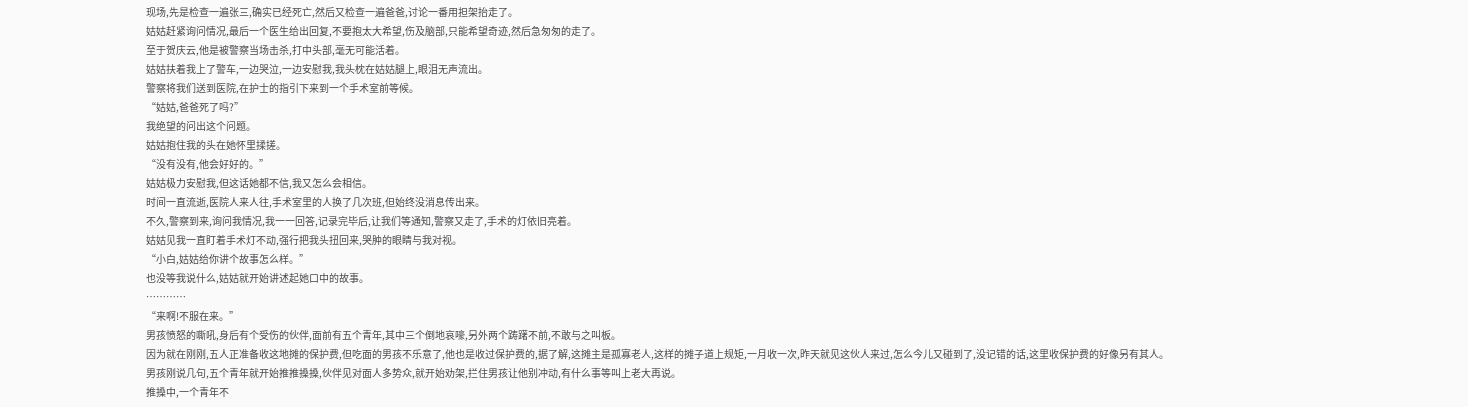现场,先是检查一遍张三,确实已经死亡,然后又检查一遍爸爸,讨论一番用担架抬走了。
姑姑赶紧询问情况,最后一个医生给出回复,不要抱太大希望,伤及脑部,只能希望奇迹,然后急匆匆的走了。
至于贺庆云,他是被警察当场击杀,打中头部,毫无可能活着。
姑姑扶着我上了警车,一边哭泣,一边安慰我,我头枕在姑姑腿上,眼泪无声流出。
警察将我们送到医院,在护士的指引下来到一个手术室前等候。
“姑姑,爸爸死了吗?”
我绝望的问出这个问题。
姑姑抱住我的头在她怀里揉搓。
“没有没有,他会好好的。”
姑姑极力安慰我,但这话她都不信,我又怎么会相信。
时间一直流逝,医院人来人往,手术室里的人换了几次班,但始终没消息传出来。
不久,警察到来,询问我情况,我一一回答,记录完毕后,让我们等通知,警察又走了,手术的灯依旧亮着。
姑姑见我一直盯着手术灯不动,强行把我头扭回来,哭肿的眼睛与我对视。
“小白,姑姑给你讲个故事怎么样。”
也没等我说什么,姑姑就开始讲述起她口中的故事。
…………
“来啊!不服在来。”
男孩愤怒的嘶吼,身后有个受伤的伙伴,面前有五个青年,其中三个倒地哀嚎,另外两个踌躇不前,不敢与之叫板。
因为就在刚刚,五人正准备收这地摊的保护费,但吃面的男孩不乐意了,他也是收过保护费的,据了解,这摊主是孤寡老人,这样的摊子道上规矩,一月收一次,昨天就见这伙人来过,怎么今儿又碰到了,没记错的话,这里收保护费的好像另有其人。
男孩刚说几句,五个青年就开始推推搡搡,伙伴见对面人多势众,就开始劝架,拦住男孩让他别冲动,有什么事等叫上老大再说。
推搡中,一个青年不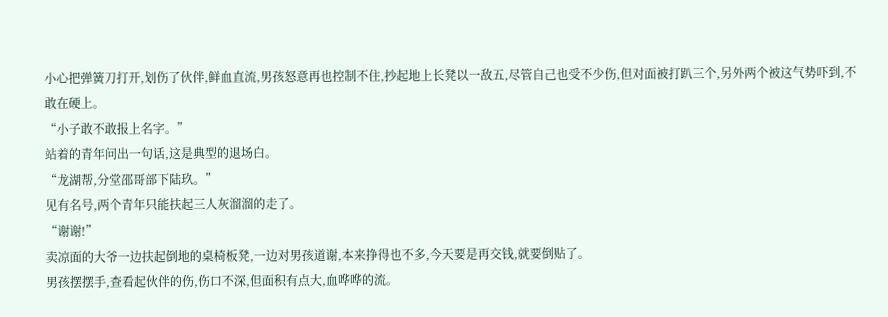小心把弹簧刀打开,划伤了伙伴,鲜血直流,男孩怒意再也控制不住,抄起地上长凳以一敌五,尽管自己也受不少伤,但对面被打趴三个,另外两个被这气势吓到,不敢在硬上。
“小子敢不敢报上名字。”
站着的青年问出一句话,这是典型的退场白。
“龙湖帮,分堂邵哥部下陆玖。”
见有名号,两个青年只能扶起三人灰溜溜的走了。
“谢谢!”
卖凉面的大爷一边扶起倒地的桌椅板凳,一边对男孩道谢,本来挣得也不多,今天要是再交钱,就要倒贴了。
男孩摆摆手,查看起伙伴的伤,伤口不深,但面积有点大,血哗哗的流。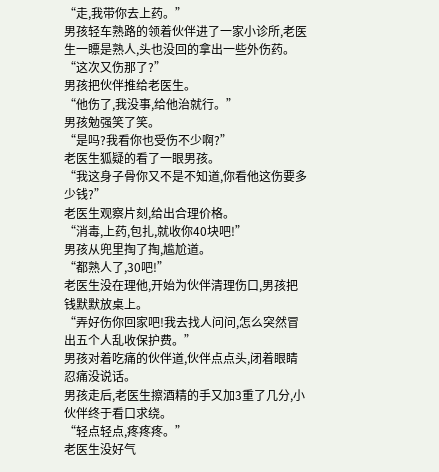“走,我带你去上药。”
男孩轻车熟路的领着伙伴进了一家小诊所,老医生一瞟是熟人,头也没回的拿出一些外伤药。
“这次又伤那了?”
男孩把伙伴推给老医生。
“他伤了,我没事,给他治就行。”
男孩勉强笑了笑。
“是吗?我看你也受伤不少啊?”
老医生狐疑的看了一眼男孩。
“我这身子骨你又不是不知道,你看他这伤要多少钱?”
老医生观察片刻,给出合理价格。
“消毒,上药,包扎,就收你40块吧!”
男孩从兜里掏了掏,尴尬道。
“都熟人了,30吧!”
老医生没在理他,开始为伙伴清理伤口,男孩把钱默默放桌上。
“弄好伤你回家吧!我去找人问问,怎么突然冒出五个人乱收保护费。”
男孩对着吃痛的伙伴道,伙伴点点头,闭着眼睛忍痛没说话。
男孩走后,老医生擦酒精的手又加3重了几分,小伙伴终于看口求绕。
“轻点轻点,疼疼疼。”
老医生没好气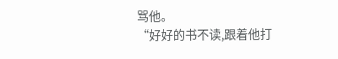骂他。
“好好的书不读,跟着他打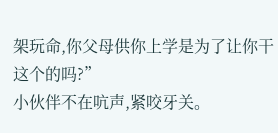架玩命,你父母供你上学是为了让你干这个的吗?”
小伙伴不在吭声,紧咬牙关。